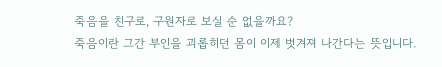죽음을 친구로, 구원자로 보실 순 없을까요?
죽음이란 그간 부인을 괴롭히던 몸이 이제 벗겨져 나간다는 뜻입니다.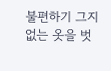불편하기 그지없는 옷을 벗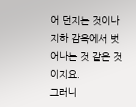어 던지는 것이나
지하 감옥에서 벗어나는 것 같은 것이지요.
그러니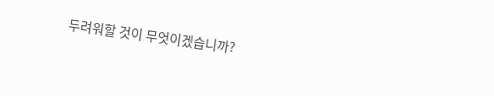두려워할 것이 무엇이겠습니까?